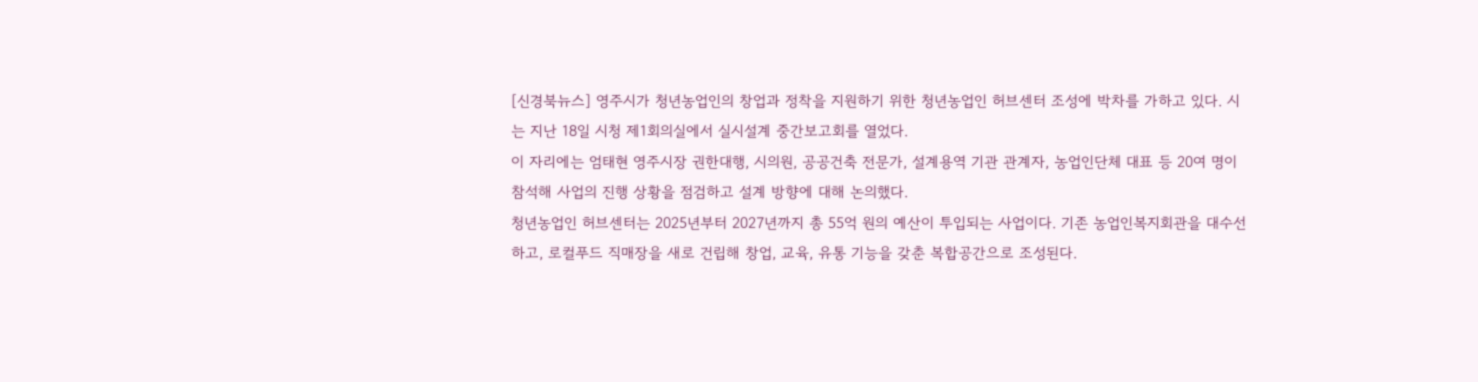[신경북뉴스] 영주시가 청년농업인의 창업과 정착을 지원하기 위한 청년농업인 허브센터 조성에 박차를 가하고 있다. 시는 지난 18일 시청 제1회의실에서 실시설계 중간보고회를 열었다.
이 자리에는 엄태현 영주시장 권한대행, 시의원, 공공건축 전문가, 설계용역 기관 관계자, 농업인단체 대표 등 20여 명이 참석해 사업의 진행 상황을 점검하고 설계 방향에 대해 논의했다.
청년농업인 허브센터는 2025년부터 2027년까지 총 55억 원의 예산이 투입되는 사업이다. 기존 농업인복지회관을 대수선하고, 로컬푸드 직매장을 새로 건립해 창업, 교육, 유통 기능을 갖춘 복합공간으로 조성된다.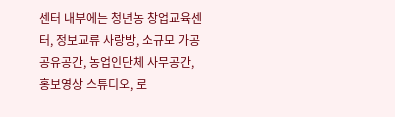센터 내부에는 청년농 창업교육센터, 정보교류 사랑방, 소규모 가공 공유공간, 농업인단체 사무공간, 홍보영상 스튜디오, 로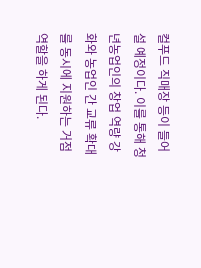컬푸드 직매장 등이 들어설 예정이다. 이를 통해 청년농업인의 창업 역량 강화와 농업인 간 교류 확대를 동시에 지원하는 거점 역할을 하게 된다.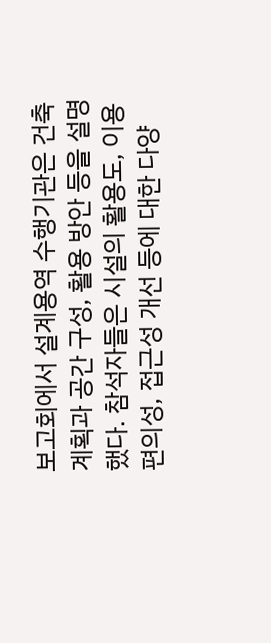보고회에서 설계용역 수행기관은 건축 계획과 공간 구성, 활용 방안 등을 설명했다. 참석자들은 시설의 활용도, 이용 편의성, 접근성 개선 등에 대한 다양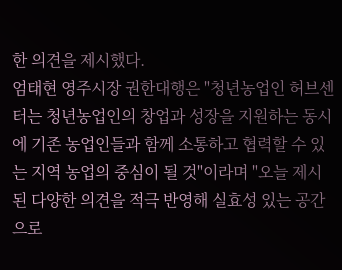한 의견을 제시했다.
엄태현 영주시장 권한대행은 "청년농업인 허브센터는 청년농업인의 창업과 성장을 지원하는 동시에 기존 농업인들과 함께 소통하고 협력할 수 있는 지역 농업의 중심이 될 것"이라며 "오늘 제시된 다양한 의견을 적극 반영해 실효성 있는 공간으로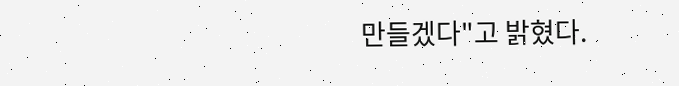만들겠다"고 밝혔다.